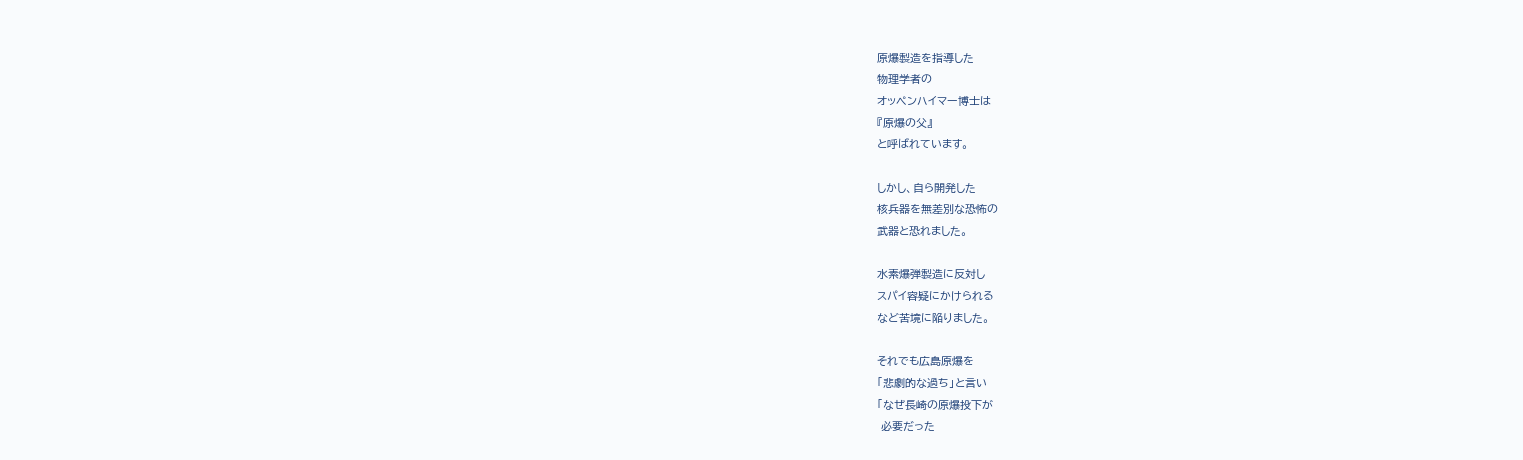原爆製造を指導した
物理学者の
オッペンハイマー博士は
『原爆の父』
と呼ばれています。

しかし、自ら開発した
核兵器を無差別な恐怖の
武器と恐れました。

水素爆弾製造に反対し
スパイ容疑にかけられる
など苦境に陥りました。

それでも広島原爆を
「悲劇的な過ち」と言い
「なぜ長崎の原爆投下が
 必要だった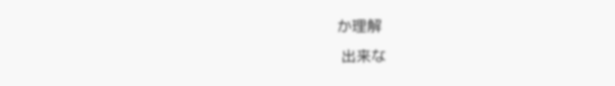か理解
 出来な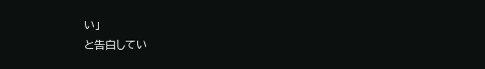い」
と告白してい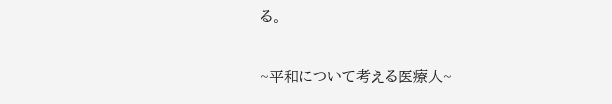る。

~平和について考える医療人~